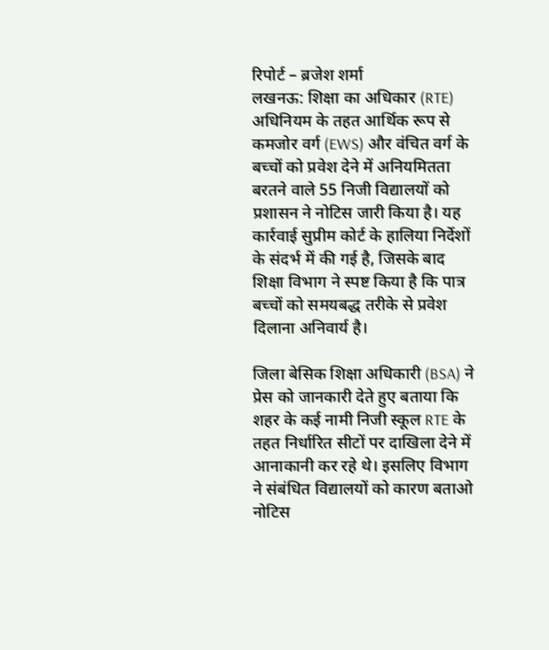रिपोर्ट – ब्रजेश शर्मा
लखनऊ: शिक्षा का अधिकार (RTE) अधिनियम के तहत आर्थिक रूप से कमजोर वर्ग (EWS) और वंचित वर्ग के बच्चों को प्रवेश देने में अनियमितता बरतने वाले 55 निजी विद्यालयों को प्रशासन ने नोटिस जारी किया है। यह कार्रवाई सुप्रीम कोर्ट के हालिया निर्देशों के संदर्भ में की गई है, जिसके बाद शिक्षा विभाग ने स्पष्ट किया है कि पात्र बच्चों को समयबद्ध तरीके से प्रवेश दिलाना अनिवार्य है।

जिला बेसिक शिक्षा अधिकारी (BSA) ने प्रेस को जानकारी देते हुए बताया कि शहर के कई नामी निजी स्कूल RTE के तहत निर्धारित सीटों पर दाखिला देने में आनाकानी कर रहे थे। इसलिए विभाग ने संबंधित विद्यालयों को कारण बताओ नोटिस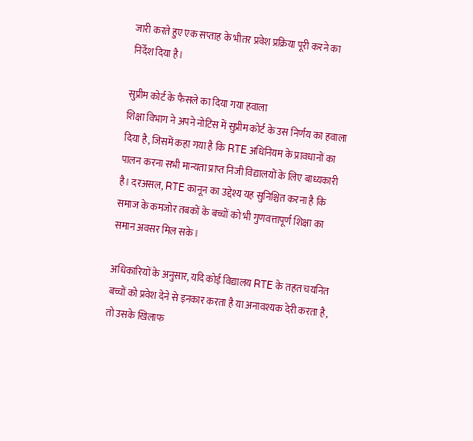जारी करते हुए एक सप्ताह के भीतर प्रवेश प्रक्रिया पूरी करने का निर्देश दिया है।

सुप्रीम कोर्ट के फैसले का दिया गया हवाला
शिक्षा विभाग ने अपने नोटिस में सुप्रीम कोर्ट के उस निर्णय का हवाला दिया है, जिसमें कहा गया है कि RTE अधिनियम के प्रावधानों का पालन करना सभी मान्यता प्राप्त निजी विद्यालयों के लिए बाध्यकारी है। दरअसल, RTE कानून का उद्देश्य यह सुनिश्चित करना है कि समाज के कमजोर तबकों के बच्चों को भी गुणवत्तापूर्ण शिक्षा का समान अवसर मिल सके।

अधिकारियों के अनुसार, यदि कोई विद्यालय RTE के तहत चयनित बच्चों को प्रवेश देने से इनकार करता है या अनावश्यक देरी करता है, तो उसके खिलाफ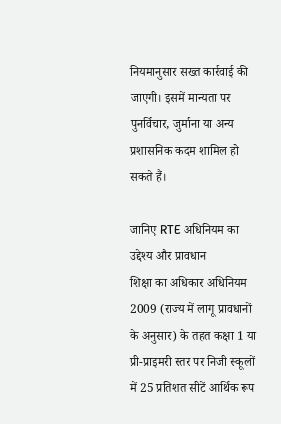नियमानुसार सख्त कार्रवाई की जाएगी। इसमें मान्यता पर पुनर्विचार, जुर्माना या अन्य प्रशासनिक कदम शामिल हो सकते हैं।

जानिए RTE अधिनियम का उद्देश्य और प्रावधान
शिक्षा का अधिकार अधिनियम 2009 (राज्य में लागू प्रावधानों के अनुसार) के तहत कक्षा 1 या प्री-प्राइमरी स्तर पर निजी स्कूलों में 25 प्रतिशत सीटें आर्थिक रूप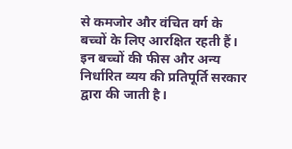से कमजोर और वंचित वर्ग के बच्चों के लिए आरक्षित रहती हैं। इन बच्चों की फीस और अन्य निर्धारित व्यय की प्रतिपूर्ति सरकार द्वारा की जाती है।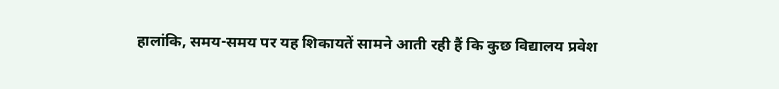हालांकि, समय-समय पर यह शिकायतें सामने आती रही हैं कि कुछ विद्यालय प्रवेश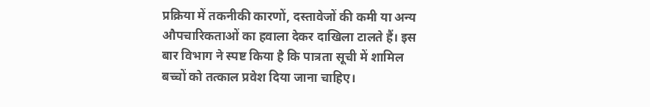प्रक्रिया में तकनीकी कारणों, दस्तावेजों की कमी या अन्य औपचारिकताओं का हवाला देकर दाखिला टालते हैं। इस बार विभाग ने स्पष्ट किया है कि पात्रता सूची में शामिल बच्चों को तत्काल प्रवेश दिया जाना चाहिए।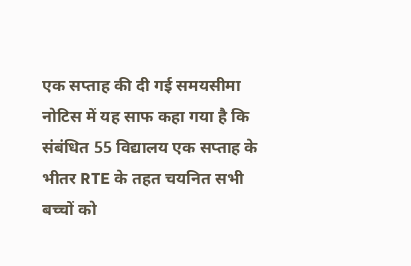एक सप्ताह की दी गई समयसीमा
नोटिस में यह साफ कहा गया है कि संबंधित 55 विद्यालय एक सप्ताह के भीतर RTE के तहत चयनित सभी बच्चों को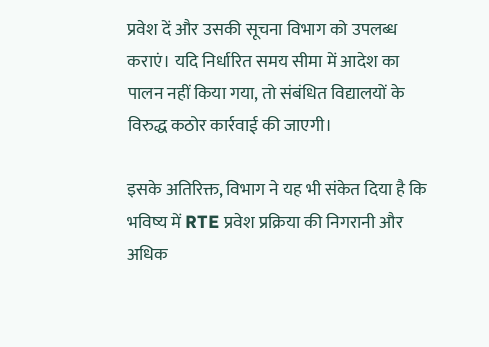प्रवेश दें और उसकी सूचना विभाग को उपलब्ध कराएं। यदि निर्धारित समय सीमा में आदेश का पालन नहीं किया गया, तो संबंधित विद्यालयों के विरुद्ध कठोर कार्रवाई की जाएगी।

इसके अतिरिक्त, विभाग ने यह भी संकेत दिया है कि भविष्य में RTE प्रवेश प्रक्रिया की निगरानी और अधिक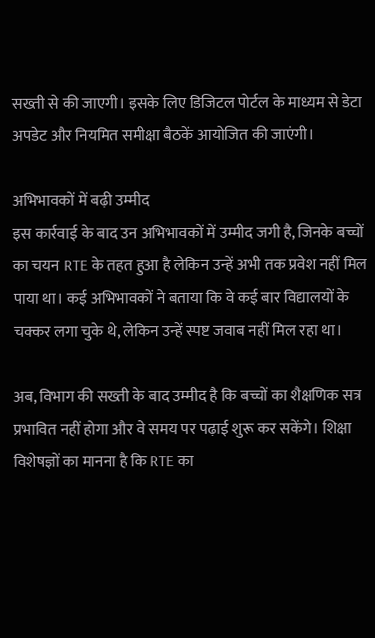सख्ती से की जाएगी। इसके लिए डिजिटल पोर्टल के माध्यम से डेटा अपडेट और नियमित समीक्षा बैठकें आयोजित की जाएंगी।

अभिभावकों में बढ़ी उम्मीद
इस कार्रवाई के बाद उन अभिभावकों में उम्मीद जगी है, जिनके बच्चों का चयन RTE के तहत हुआ है लेकिन उन्हें अभी तक प्रवेश नहीं मिल पाया था। कई अभिभावकों ने बताया कि वे कई बार विद्यालयों के चक्कर लगा चुके थे, लेकिन उन्हें स्पष्ट जवाब नहीं मिल रहा था।

अब, विभाग की सख्ती के बाद उम्मीद है कि बच्चों का शैक्षणिक सत्र प्रभावित नहीं होगा और वे समय पर पढ़ाई शुरू कर सकेंगे। शिक्षा विशेषज्ञों का मानना है कि RTE का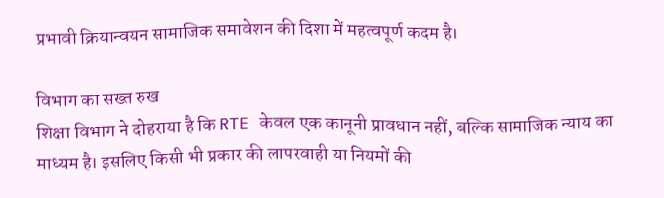प्रभावी क्रियान्वयन सामाजिक समावेशन की दिशा में महत्वपूर्ण कदम है।

विभाग का सख्त रुख
शिक्षा विभाग ने दोहराया है कि RTE केवल एक कानूनी प्रावधान नहीं, बल्कि सामाजिक न्याय का माध्यम है। इसलिए किसी भी प्रकार की लापरवाही या नियमों की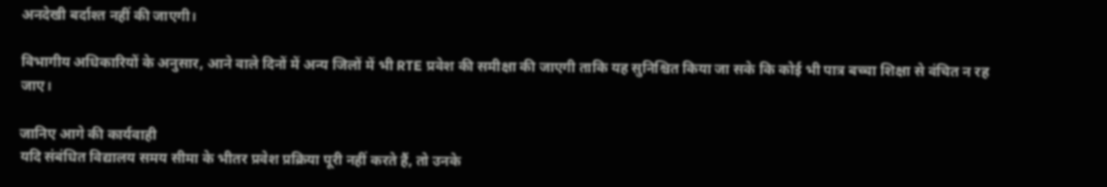अनदेखी बर्दाश्त नहीं की जाएगी।

विभागीय अधिकारियों के अनुसार, आने वाले दिनों में अन्य जिलों में भी RTE प्रवेश की समीक्षा की जाएगी ताकि यह सुनिश्चित किया जा सके कि कोई भी पात्र बच्चा शिक्षा से वंचित न रह जाए।

जानिए आगे की कार्यवाही
यदि संबंधित विद्यालय समय सीमा के भीतर प्रवेश प्रक्रिया पूरी नहीं करते हैं, तो उनके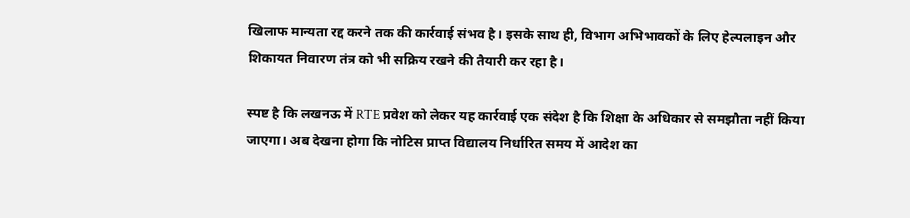खिलाफ मान्यता रद्द करने तक की कार्रवाई संभव है। इसके साथ ही, विभाग अभिभावकों के लिए हेल्पलाइन और शिकायत निवारण तंत्र को भी सक्रिय रखने की तैयारी कर रहा है।

स्पष्ट है कि लखनऊ में RTE प्रवेश को लेकर यह कार्रवाई एक संदेश है कि शिक्षा के अधिकार से समझौता नहीं किया जाएगा। अब देखना होगा कि नोटिस प्राप्त विद्यालय निर्धारित समय में आदेश का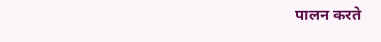पालन करते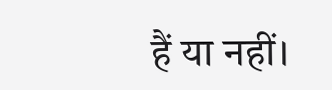हैं या नहीं।